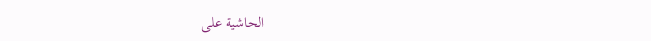الحاشية علی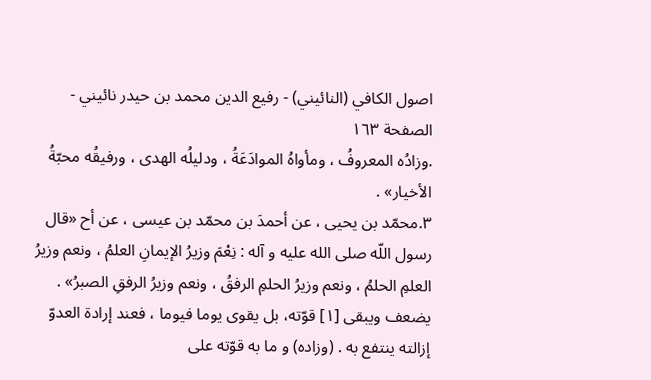اصول الكافي (النائيني) - رفيع الدين محمد بن حيدر نائيني - الصفحة ١٦٣
.وزادُه المعروفُ ، ومأواهُ الموادَعَةُ ، ودليلُه الهدى ، ورفيقُه محبّةُ الأخيار» .
٣.محمّد بن يحيى ، عن أحمدَ بن محمّد بن عيسى ، عن أح «قال رسول اللّه صلى الله عليه و آله : نِعْمَ وزيرُ الإيمانِ العلمُ ، ونعم وزيرُ العلمِ الحلمُ ، ونعم وزيرُ الحلمِ الرفقُ ، ونعم وزيرُ الرفقِ الصبرُ» .
يضعف ويبقى [١] قوّته، بل يقوى يوما فيوما ، فعند إرادة العدوّ إزالته ينتفع به . (وزاده) و ما به قوّته على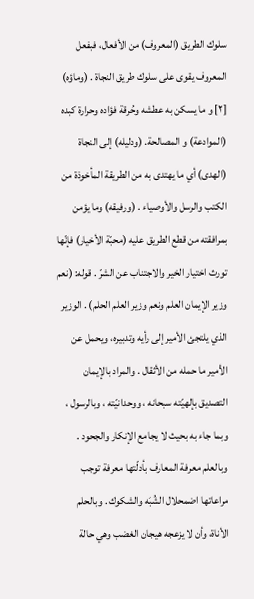سلوك الطريق (المعروف) من الأفعال، فبفعل المعروف يقوى على سلوك طريق النجاة . (وماؤه) [٢] و ما يسكن به عطشه وحُرقة فؤاده وحرارة كبده (الموادعة) و المصالحة. (ودليله) إلى النجاة (الهدى) أي ما يهتدى به من الطريقة المأخوذة من الكتب والرسل والأوصياء . (ورفيقه) وما يؤمن بمرافقته من قطع الطريق عليه (محبّة الأخيار) فإنّها تورث اختيار الخير والاجتناب عن الشرّ . قوله: (نعم وزير الإيمان العلم ونعم وزير العلم الحلم) . الوزير الذي يلتجئ الأمير إلى رأيه وتدبيره، ويحمل عن الأمير ما حمله من الأثقال . والمراد بالإيمان التصديق بإلهيّته سبحانه ، ووحدانيّته ، وبالرسول ، وبما جاء به بحيث لا يجامع الإنكار والجحود . وبالعلم معرفة المعارف بأدلّتها معرفة توجب مراعاتها اضمحلال الشُبَه والشكوك . وبالحلم الأناة، وأن لا يزعجه هيجان الغضب وهي حالة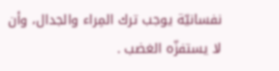نفسانيّة يوجب ترك المِراء والجدال، وأن لا يستفزّه الغضب .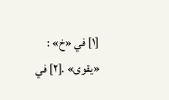[١] في «خ» : «يقوى» .[٢] في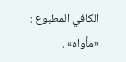الكافي المطبوع : «مأواه» .